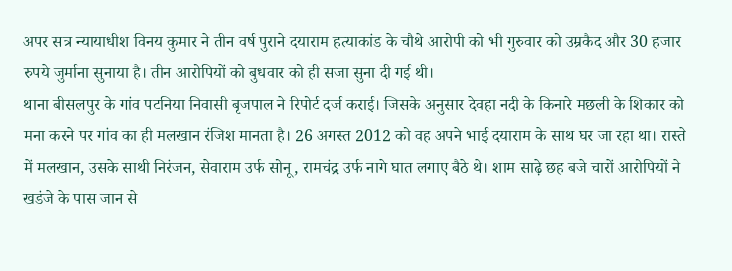अपर सत्र न्यायाधीश विनय कुमार ने तीन वर्ष पुराने दयाराम हत्याकांड के चौथे आरोपी को भी गुरुवार को उम्रकैद और 30 हजार रुपये जुर्माना सुनाया है। तीन आरोपियों को बुधवार को ही सजा सुना दी गई थी।
थाना बीसलपुर के गांव पटनिया निवासी बृजपाल ने रिपोर्ट दर्ज कराई। जिसके अनुसार देवहा नदी के किनारे मछली के शिकार को मना करने पर गांव का ही मलखान रंजिश मानता है। 26 अगस्त 2012 को वह अपने भाई दयाराम के साथ घर जा रहा था। रास्ते में मलखान, उसके साथी निरंजन, सेवाराम उर्फ सोनू, रामचंद्र उर्फ नागे घात लगाए बैठे थे। शाम साढ़े छह बजे चारों आरोपियों ने खडंजे के पास जान से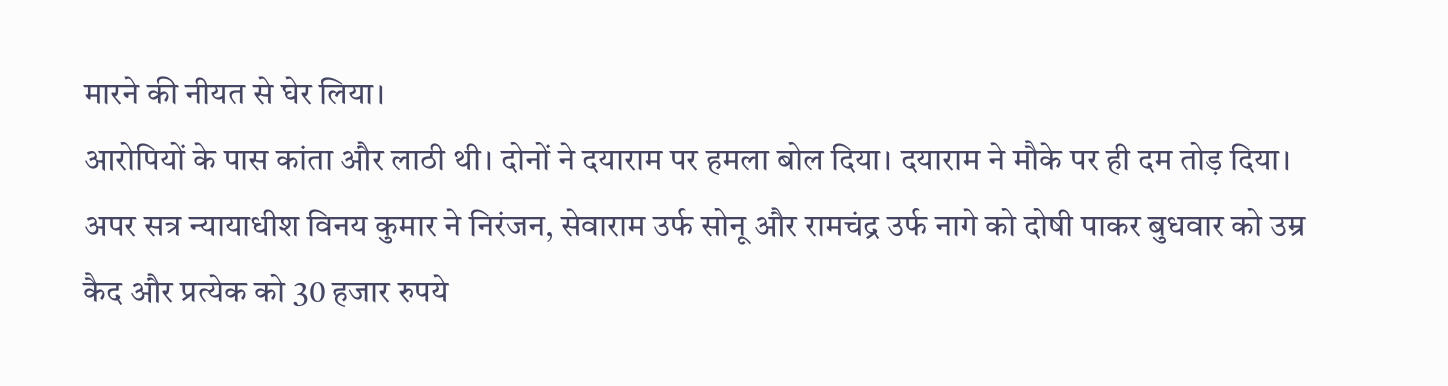मारने की नीयत से घेर लिया।
आरोपियों के पास कांता और लाठी थी। दोनों ने दयाराम पर हमला बोल दिया। दयाराम ने मौके पर ही दम तोड़ दिया। अपर सत्र न्यायाधीश विनय कुमार ने निरंजन, सेवाराम उर्फ सोनू और रामचंद्र उर्फ नागे को दोषी पाकर बुधवार को उम्र कैद और प्रत्येक को 30 हजार रुपये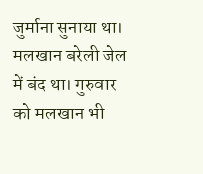जुर्माना सुनाया था। मलखान बरेली जेल में बंद था। गुरुवार को मलखान भी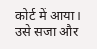कोर्ट में आया। उसे सजा और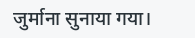जुर्माना सुनाया गया।